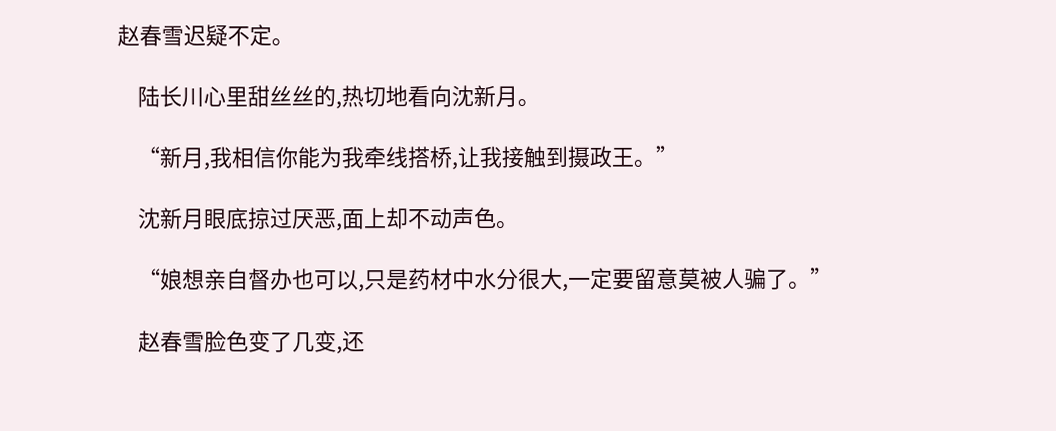赵春雪迟疑不定。

    陆长川心里甜丝丝的,热切地看向沈新月。

    “新月,我相信你能为我牵线搭桥,让我接触到摄政王。”

    沈新月眼底掠过厌恶,面上却不动声色。

    “娘想亲自督办也可以,只是药材中水分很大,一定要留意莫被人骗了。”

    赵春雪脸色变了几变,还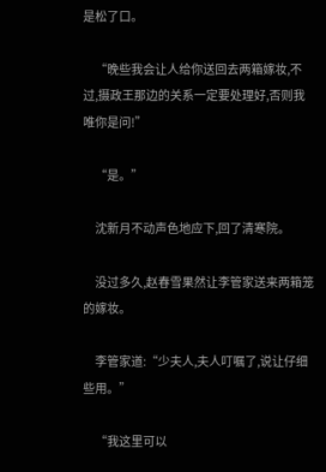是松了口。

    “晚些我会让人给你送回去两箱嫁妆,不过,摄政王那边的关系一定要处理好,否则我唯你是问!”

    “是。”

    沈新月不动声色地应下,回了清寒院。

    没过多久,赵春雪果然让李管家送来两箱笼的嫁妆。

    李管家道:“少夫人,夫人叮嘱了,说让仔细些用。”

    “我这里可以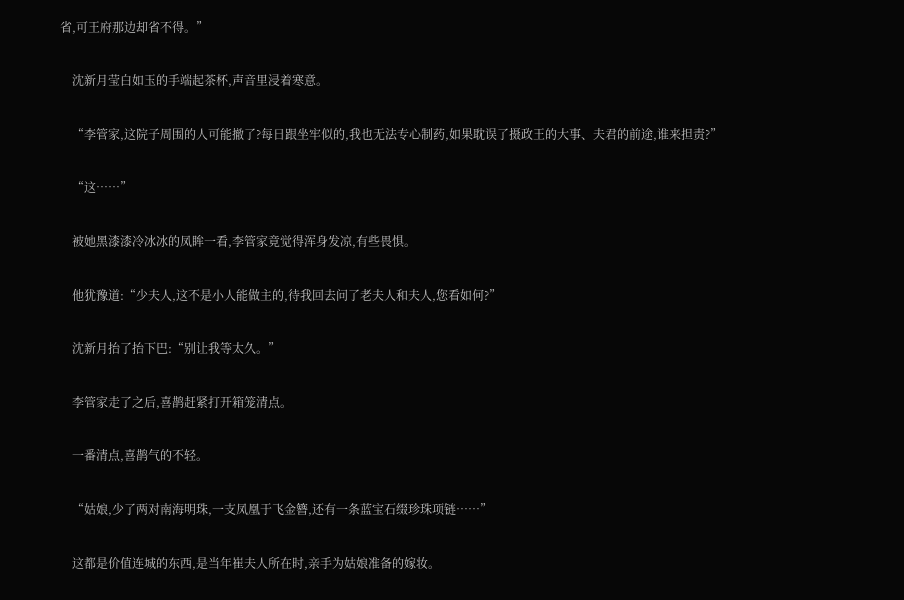省,可王府那边却省不得。”

    沈新月莹白如玉的手端起茶杯,声音里浸着寒意。

    “李管家,这院子周围的人可能撤了?每日跟坐牢似的,我也无法专心制药,如果耽误了摄政王的大事、夫君的前途,谁来担责?”

    “这……”

    被她黑漆漆冷冰冰的凤眸一看,李管家竟觉得浑身发凉,有些畏惧。

    他犹豫道:“少夫人,这不是小人能做主的,待我回去问了老夫人和夫人,您看如何?”

    沈新月抬了抬下巴:“别让我等太久。”

    李管家走了之后,喜鹊赶紧打开箱笼清点。

    一番清点,喜鹊气的不轻。

    “姑娘,少了两对南海明珠,一支凤凰于飞金簪,还有一条蓝宝石缀珍珠项链……”

    这都是价值连城的东西,是当年崔夫人所在时,亲手为姑娘准备的嫁妆。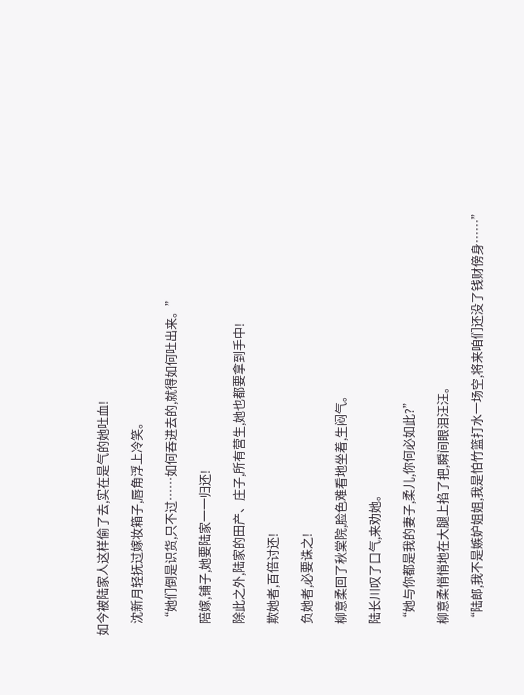如今被陆家人这样偷了去,实在是气的她吐血!

    沈新月轻抚过嫁妆箱子,唇角浮上冷笑。

    “她们倒是识货,只不过……如何吞进去的,就得如何吐出来。”

    陪嫁,铺子,她要陆家一一归还!

    除此之外,陆家的田产、庄子,所有营生,她也都要拿到手中!

    欺她者,百倍讨还!

    负她者,必要诛之!

    柳意柔回了秋棠院,脸色难看地坐着,生闷气。

    陆长川叹了口气,来劝她。

    “她与你都是我的妻子,柔儿,你何必如此?”

    柳意柔悄悄地在大腿上掐了把,瞬间眼泪汪汪。

    “陆郎,我不是嫉妒姐姐,我是怕竹篮打水一场空,将来咱们还没了钱财傍身……”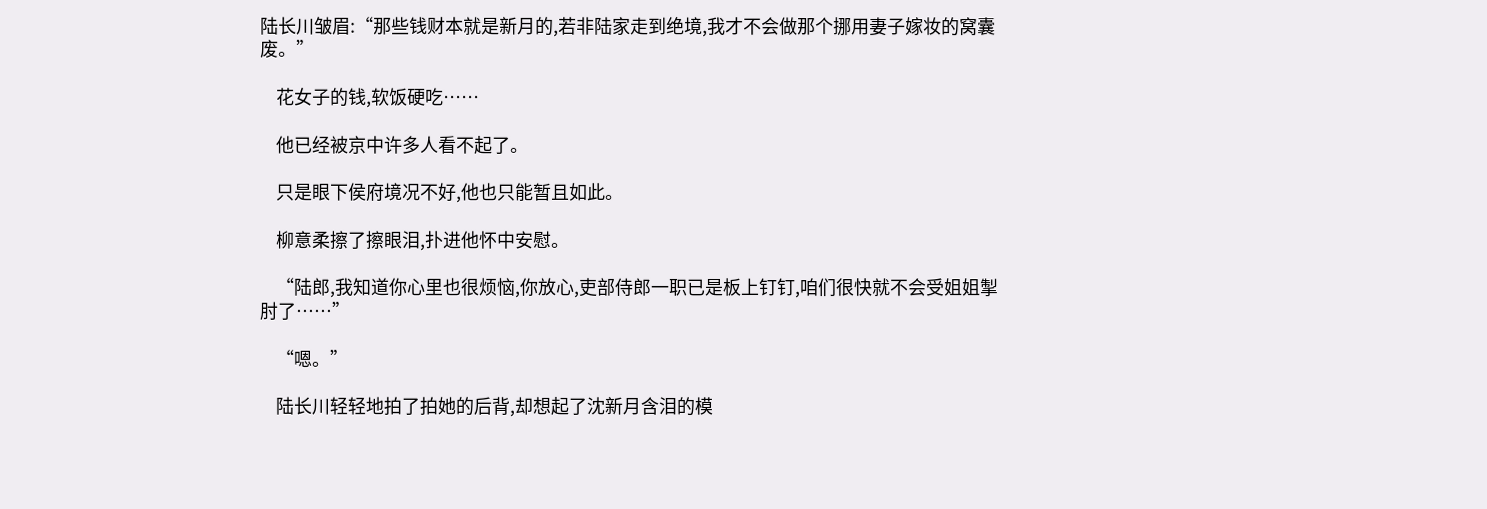陆长川皱眉:“那些钱财本就是新月的,若非陆家走到绝境,我才不会做那个挪用妻子嫁妆的窝囊废。”

    花女子的钱,软饭硬吃……

    他已经被京中许多人看不起了。

    只是眼下侯府境况不好,他也只能暂且如此。

    柳意柔擦了擦眼泪,扑进他怀中安慰。

    “陆郎,我知道你心里也很烦恼,你放心,吏部侍郎一职已是板上钉钉,咱们很快就不会受姐姐掣肘了……”

    “嗯。”

    陆长川轻轻地拍了拍她的后背,却想起了沈新月含泪的模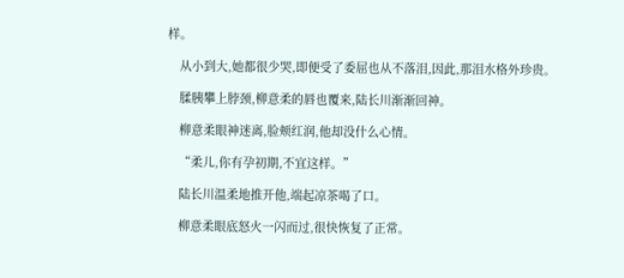样。

    从小到大,她都很少哭,即便受了委屈也从不落泪,因此,那泪水格外珍贵。

    腬胰攀上脖颈,柳意柔的唇也覆来,陆长川渐渐回神。

    柳意柔眼神迷离,脸颊红润,他却没什么心情。

    “柔儿,你有孕初期,不宜这样。”

    陆长川温柔地推开他,端起凉茶喝了口。

    柳意柔眼底怒火一闪而过,很快恢复了正常。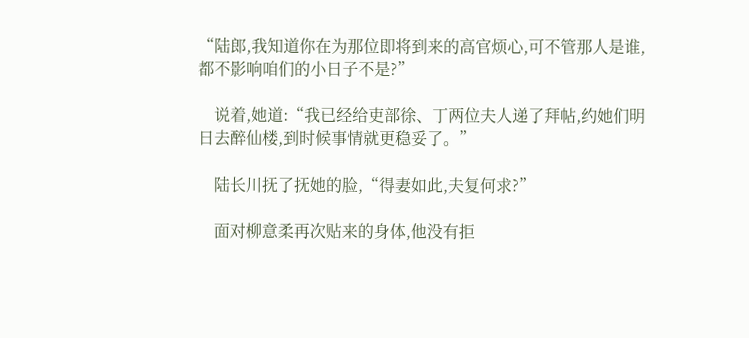“陆郎,我知道你在为那位即将到来的高官烦心,可不管那人是谁,都不影响咱们的小日子不是?”

    说着,她道:“我已经给吏部徐、丁两位夫人递了拜帖,约她们明日去醉仙楼,到时候事情就更稳妥了。”

    陆长川抚了抚她的脸,“得妻如此,夫复何求?”

    面对柳意柔再次贴来的身体,他没有拒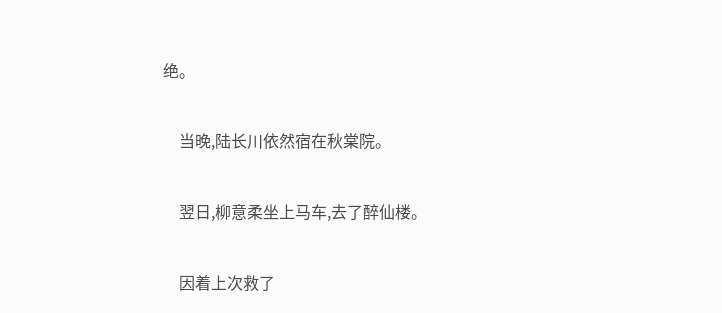绝。

    当晚,陆长川依然宿在秋棠院。

    翌日,柳意柔坐上马车,去了醉仙楼。

    因着上次救了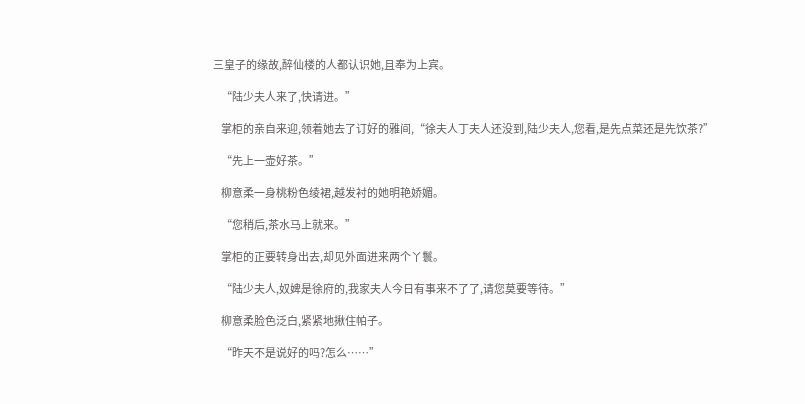三皇子的缘故,醉仙楼的人都认识她,且奉为上宾。

    “陆少夫人来了,快请进。”

    掌柜的亲自来迎,领着她去了订好的雅间,“徐夫人丁夫人还没到,陆少夫人,您看,是先点菜还是先饮茶?”

    “先上一壶好茶。”

    柳意柔一身桃粉色绫裙,越发衬的她明艳娇媚。

    “您稍后,茶水马上就来。”

    掌柜的正要转身出去,却见外面进来两个丫鬟。

    “陆少夫人,奴婢是徐府的,我家夫人今日有事来不了了,请您莫要等待。”

    柳意柔脸色泛白,紧紧地揪住帕子。

    “昨天不是说好的吗?怎么……”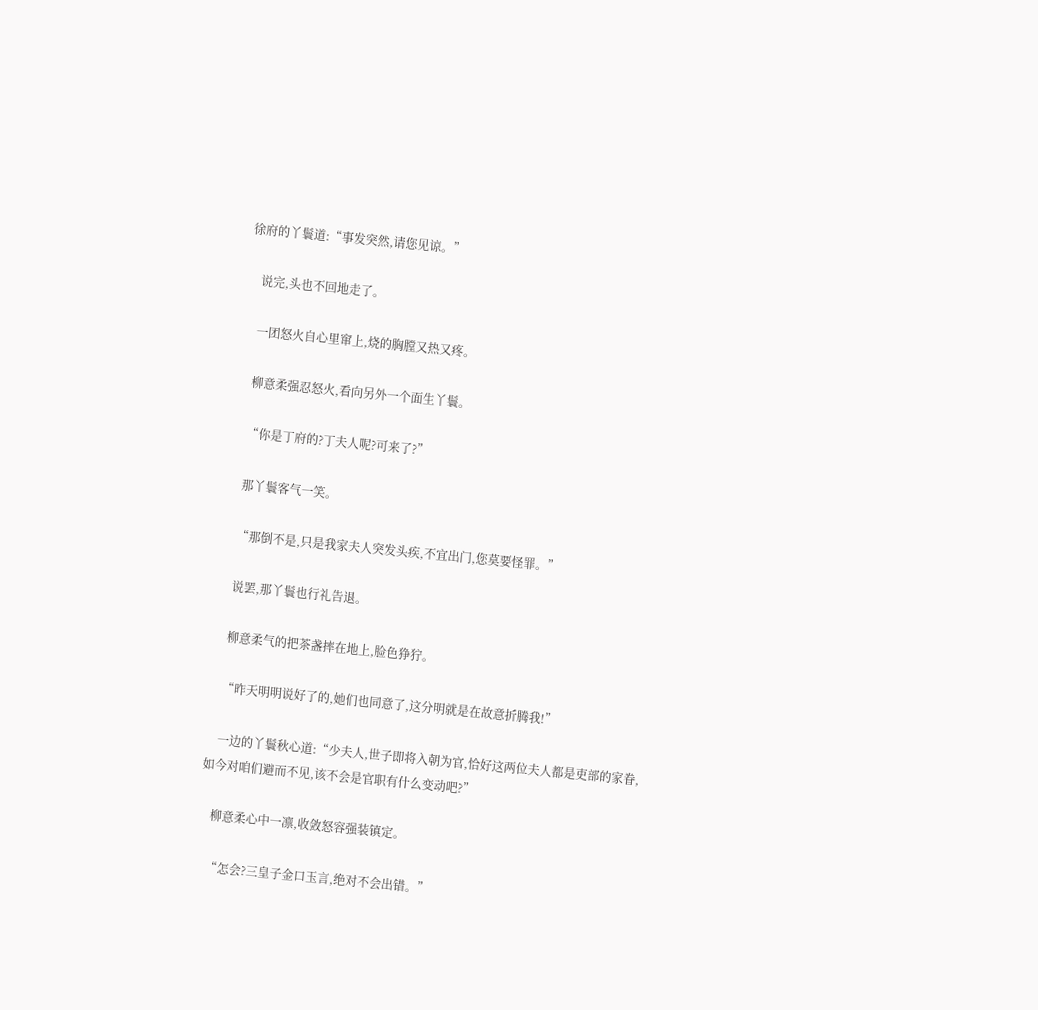徐府的丫鬟道:“事发突然,请您见谅。”

    说完,头也不回地走了。

    一团怒火自心里窜上,烧的胸膛又热又疼。

    柳意柔强忍怒火,看向另外一个面生丫鬟。

    “你是丁府的?丁夫人呢?可来了?”

    那丫鬟客气一笑。

    “那倒不是,只是我家夫人突发头疾,不宜出门,您莫要怪罪。”

    说罢,那丫鬟也行礼告退。

    柳意柔气的把茶盏摔在地上,脸色狰狞。

    “昨天明明说好了的,她们也同意了,这分明就是在故意折腾我!”

    一边的丫鬟秋心道:“少夫人,世子即将入朝为官,恰好这两位夫人都是吏部的家眷,如今对咱们避而不见,该不会是官职有什么变动吧?”

    柳意柔心中一凛,收敛怒容强装镇定。

    “怎会?三皇子金口玉言,绝对不会出错。”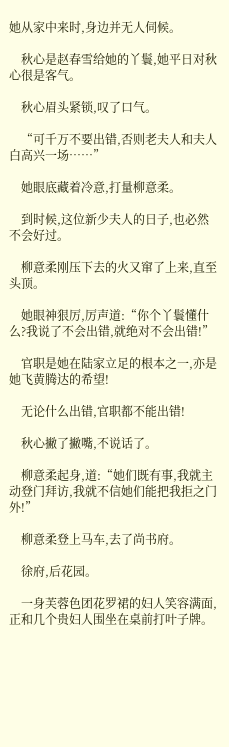她从家中来时,身边并无人伺候。

    秋心是赵春雪给她的丫鬟,她平日对秋心很是客气。

    秋心眉头紧锁,叹了口气。

    “可千万不要出错,否则老夫人和夫人白高兴一场……”

    她眼底藏着冷意,打量柳意柔。

    到时候,这位新少夫人的日子,也必然不会好过。

    柳意柔刚压下去的火又窜了上来,直至头顶。

    她眼神狠厉,厉声道:“你个丫鬟懂什么?我说了不会出错,就绝对不会出错!”

    官职是她在陆家立足的根本之一,亦是她飞黄腾达的希望!

    无论什么出错,官职都不能出错!

    秋心撇了撇嘴,不说话了。

    柳意柔起身,道:“她们既有事,我就主动登门拜访,我就不信她们能把我拒之门外!”

    柳意柔登上马车,去了尚书府。

    徐府,后花园。

    一身芙蓉色团花罗裙的妇人笑容满面,正和几个贵妇人围坐在桌前打叶子牌。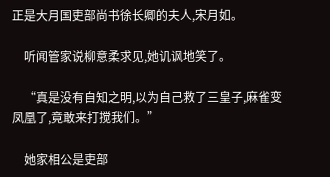正是大月国吏部尚书徐长卿的夫人,宋月如。

    听闻管家说柳意柔求见,她讥讽地笑了。

    “真是没有自知之明,以为自己救了三皇子,麻雀变凤凰了,竟敢来打搅我们。”

    她家相公是吏部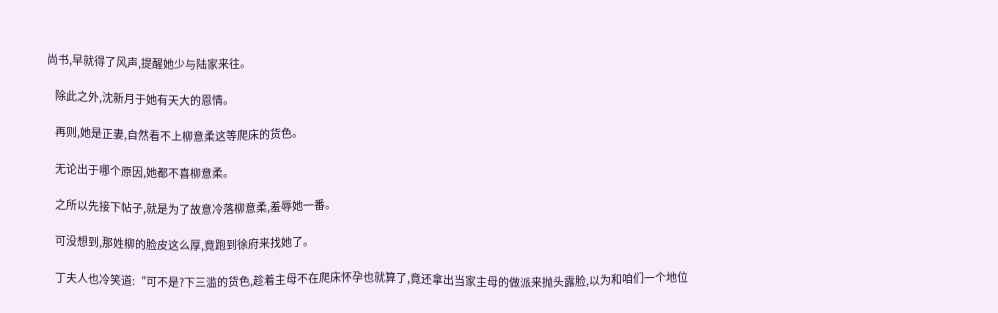尚书,早就得了风声,提醒她少与陆家来往。

    除此之外,沈新月于她有天大的恩情。

    再则,她是正妻,自然看不上柳意柔这等爬床的货色。

    无论出于哪个原因,她都不喜柳意柔。

    之所以先接下帖子,就是为了故意冷落柳意柔,羞辱她一番。

    可没想到,那姓柳的脸皮这么厚,竟跑到徐府来找她了。

    丁夫人也冷笑道:“可不是?下三滥的货色,趁着主母不在爬床怀孕也就算了,竟还拿出当家主母的做派来抛头露脸,以为和咱们一个地位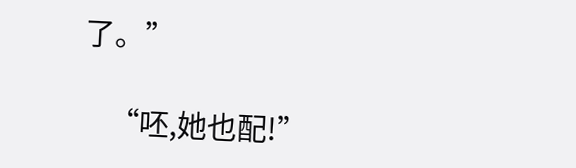了。”

    “呸,她也配!”